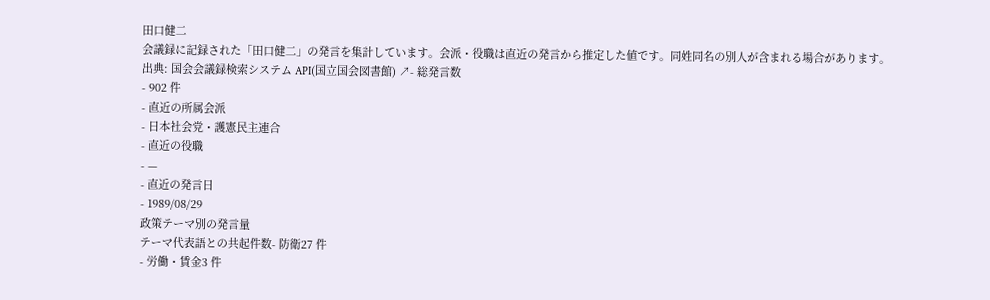田口健二
会議録に記録された「田口健二」の発言を集計しています。会派・役職は直近の発言から推定した値です。同姓同名の別人が含まれる場合があります。
出典: 国会会議録検索システム API(国立国会図書館) ↗- 総発言数
- 902 件
- 直近の所属会派
- 日本社会党・護憲民主連合
- 直近の役職
- —
- 直近の発言日
- 1989/08/29
政策テーマ別の発言量
テーマ代表語との共起件数- 防衛27 件
- 労働・賃金3 件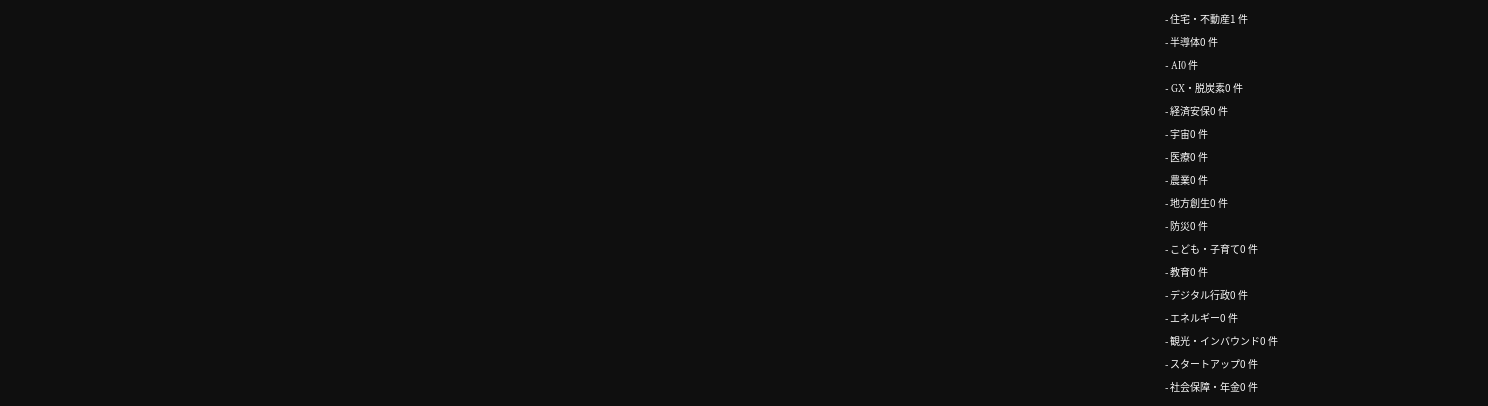- 住宅・不動産1 件
- 半導体0 件
- AI0 件
- GX・脱炭素0 件
- 経済安保0 件
- 宇宙0 件
- 医療0 件
- 農業0 件
- 地方創生0 件
- 防災0 件
- こども・子育て0 件
- 教育0 件
- デジタル行政0 件
- エネルギー0 件
- 観光・インバウンド0 件
- スタートアップ0 件
- 社会保障・年金0 件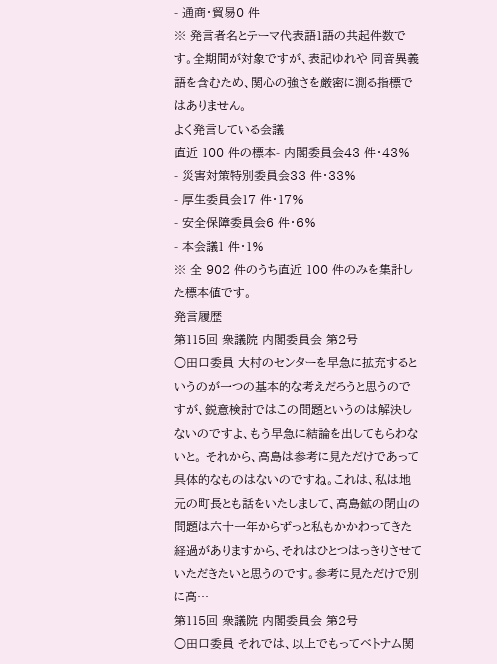- 通商・貿易0 件
※ 発言者名とテーマ代表語1語の共起件数です。全期間が対象ですが、表記ゆれや 同音異義語を含むため、関心の強さを厳密に測る指標ではありません。
よく発言している会議
直近 100 件の標本- 内閣委員会43 件・43%
- 災害対策特別委員会33 件・33%
- 厚生委員会17 件・17%
- 安全保障委員会6 件・6%
- 本会議1 件・1%
※ 全 902 件のうち直近 100 件のみを集計した標本値です。
発言履歴
第115回 衆議院 内閣委員会 第2号
○田口委員 大村のセンターを早急に拡充するというのが一つの基本的な考えだろうと思うのですが、鋭意検討ではこの問題というのは解決しないのですよ、もう早急に結論を出してもらわないと。 それから、高島は参考に見ただけであって具体的なものはないのですね。これは、私は地元の町長とも話をいたしまして、高島鉱の閉山の問題は六十一年からずっと私もかかわってきた経過がありますから、それはひとつはっきりさせていただきたいと思うのです。参考に見ただけで別に高…
第115回 衆議院 内閣委員会 第2号
○田口委員 それでは、以上でもってベトナム関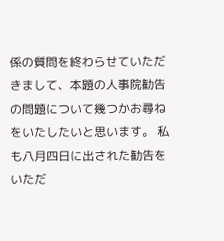係の質問を終わらせていただきまして、本題の人事院勧告の問題について幾つかお尋ねをいたしたいと思います。 私も八月四日に出された勧告をいただ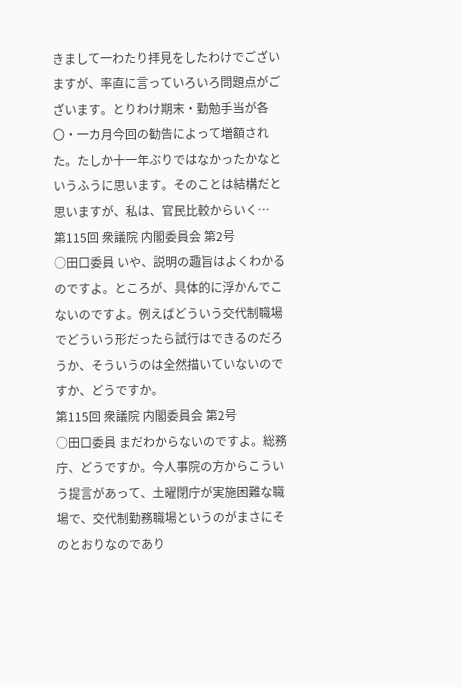きまして一わたり拝見をしたわけでございますが、率直に言っていろいろ問題点がございます。とりわけ期末・勤勉手当が各〇・一カ月今回の勧告によって増額された。たしか十一年ぶりではなかったかなというふうに思います。そのことは結構だと思いますが、私は、官民比較からいく…
第115回 衆議院 内閣委員会 第2号
○田口委員 いや、説明の趣旨はよくわかるのですよ。ところが、具体的に浮かんでこないのですよ。例えばどういう交代制職場でどういう形だったら試行はできるのだろうか、そういうのは全然描いていないのですか、どうですか。
第115回 衆議院 内閣委員会 第2号
○田口委員 まだわからないのですよ。総務庁、どうですか。今人事院の方からこういう提言があって、土曜閉庁が実施困難な職場で、交代制勤務職場というのがまさにそのとおりなのであり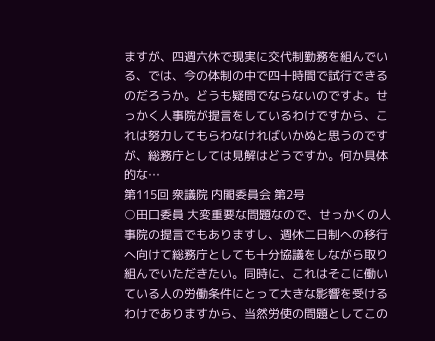ますが、四週六休で現実に交代制勤務を組んでいる、では、今の体制の中で四十時間で試行できるのだろうか。どうも疑問でならないのですよ。せっかく人事院が提言をしているわけですから、これは努力してもらわなければいかぬと思うのですが、総務庁としては見解はどうですか。何か具体的な…
第115回 衆議院 内閣委員会 第2号
○田口委員 大変重要な問題なので、せっかくの人事院の提言でもありますし、週休二日制への移行へ向けて総務庁としても十分協議をしながら取り組んでいただきたい。同時に、これはそこに働いている人の労働条件にとって大きな影響を受けるわけでありますから、当然労使の問題としてこの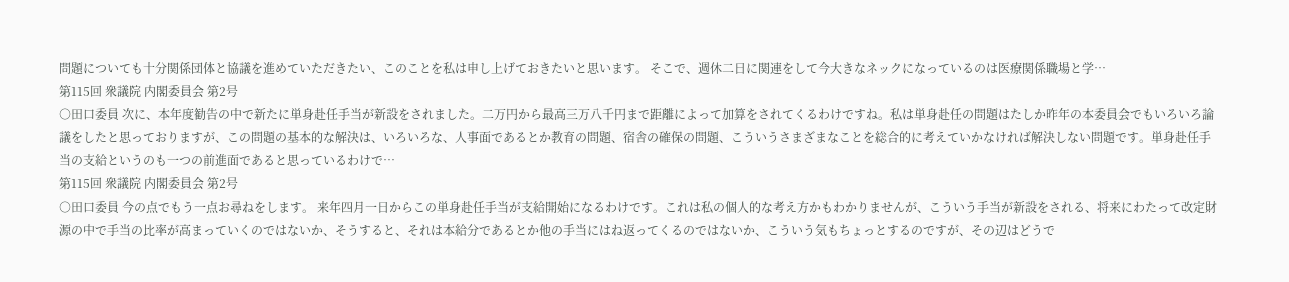問題についても十分関係団体と協議を進めていただきたい、このことを私は申し上げておきたいと思います。 そこで、週休二日に関連をして今大きなネックになっているのは医療関係職場と学…
第115回 衆議院 内閣委員会 第2号
○田口委員 次に、本年度勧告の中で新たに単身赴任手当が新設をされました。二万円から最高三万八千円まで距離によって加算をされてくるわけですね。私は単身赴任の問題はたしか昨年の本委員会でもいろいろ論議をしたと思っておりますが、この問題の基本的な解決は、いろいろな、人事面であるとか教育の問題、宿舎の確保の問題、こういうさまざまなことを総合的に考えていかなければ解決しない問題です。単身赴任手当の支給というのも一つの前進面であると思っているわけで…
第115回 衆議院 内閣委員会 第2号
○田口委員 今の点でもう一点お尋ねをします。 来年四月一日からこの単身赴任手当が支給開始になるわけです。これは私の個人的な考え方かもわかりませんが、こういう手当が新設をされる、将来にわたって改定財源の中で手当の比率が高まっていくのではないか、そうすると、それは本給分であるとか他の手当にはね返ってくるのではないか、こういう気もちょっとするのですが、その辺はどうで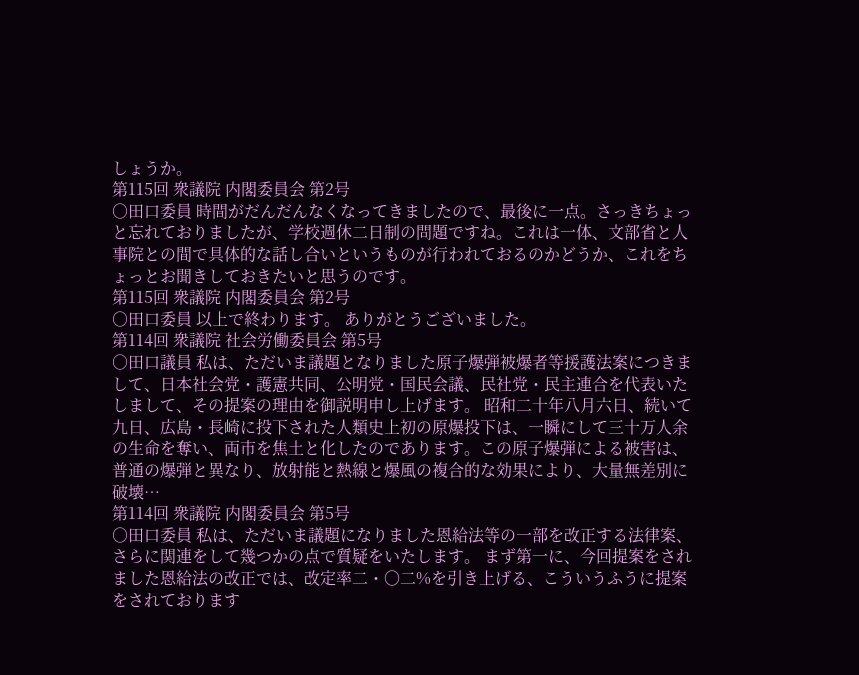しょうか。
第115回 衆議院 内閣委員会 第2号
○田口委員 時間がだんだんなくなってきましたので、最後に一点。さっきちょっと忘れておりましたが、学校週休二日制の問題ですね。これは一体、文部省と人事院との間で具体的な話し合いというものが行われておるのかどうか、これをちょっとお聞きしておきたいと思うのです。
第115回 衆議院 内閣委員会 第2号
○田口委員 以上で終わります。 ありがとうございました。
第114回 衆議院 社会労働委員会 第5号
○田口議員 私は、ただいま議題となりました原子爆弾被爆者等援護法案につきまして、日本社会党・護憲共同、公明党・国民会議、民社党・民主連合を代表いたしまして、その提案の理由を御説明申し上げます。 昭和二十年八月六日、続いて九日、広島・長崎に投下された人類史上初の原爆投下は、一瞬にして三十万人余の生命を奪い、両市を焦土と化したのであります。この原子爆弾による被害は、普通の爆弾と異なり、放射能と熱線と爆風の複合的な効果により、大量無差別に破壊…
第114回 衆議院 内閣委員会 第5号
○田口委員 私は、ただいま議題になりました恩給法等の一部を改正する法律案、さらに関連をして幾つかの点で質疑をいたします。 まず第一に、今回提案をされました恩給法の改正では、改定率二・〇二%を引き上げる、こういうふうに提案をされております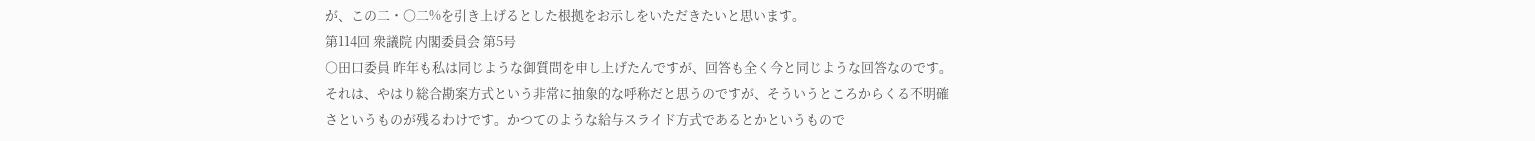が、この二・〇二%を引き上げるとした根拠をお示しをいただきたいと思います。
第114回 衆議院 内閣委員会 第5号
○田口委員 昨年も私は同じような御質問を申し上げたんですが、回答も全く今と同じような回答なのです。それは、やはり総合勘案方式という非常に抽象的な呼称だと思うのですが、そういうところからくる不明確さというものが残るわけです。かつてのような給与スライド方式であるとかというもので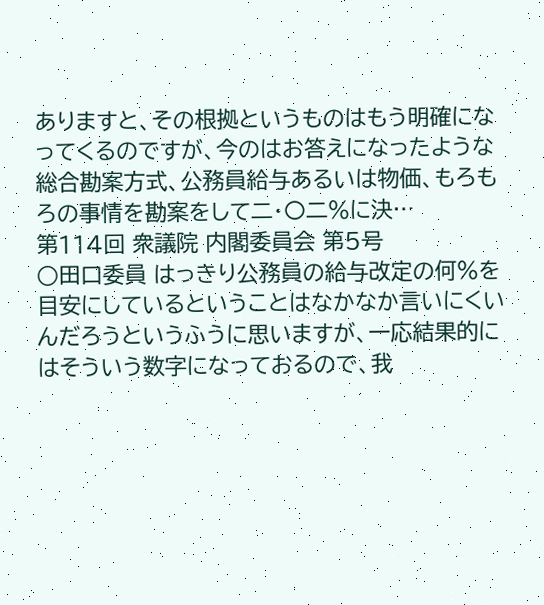ありますと、その根拠というものはもう明確になってくるのですが、今のはお答えになったような総合勘案方式、公務員給与あるいは物価、もろもろの事情を勘案をして二・〇二%に決…
第114回 衆議院 内閣委員会 第5号
○田口委員 はっきり公務員の給与改定の何%を目安にしているということはなかなか言いにくいんだろうというふうに思いますが、一応結果的にはそういう数字になっておるので、我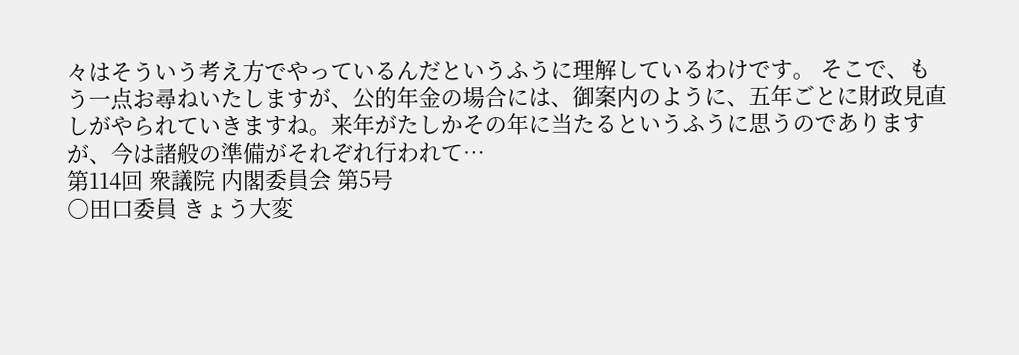々はそういう考え方でやっているんだというふうに理解しているわけです。 そこで、もう一点お尋ねいたしますが、公的年金の場合には、御案内のように、五年ごとに財政見直しがやられていきますね。来年がたしかその年に当たるというふうに思うのでありますが、今は諸般の準備がそれぞれ行われて…
第114回 衆議院 内閣委員会 第5号
○田口委員 きょう大変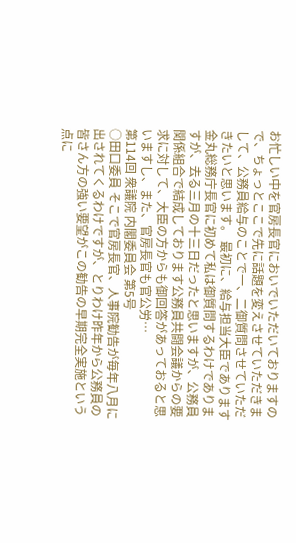お忙しい中を官房長官においでいただいておりますので、ちょっとここで先に話題を変えさせていただきまして、公務員給与のことで一、二御質問させていただきたいと思います。 最初に、給与担当大臣であります金丸総務庁長官に初めて私は御質問するわけでありますが、去る三月の十三日だったと思いますが、公務員関係組合で結成しております公務員共闘会議からの要求に対して、大臣の方からも御回答があっておると思いますし、また、官房長官も官公労…
第114回 衆議院 内閣委員会 第5号
○田口委員 そこで官房長官、人事院勧告が毎年八月に出されてくるわけですが、とりわけ昨年から公務員の皆さん方の強い要望がこの勧告の早期完全実施という点に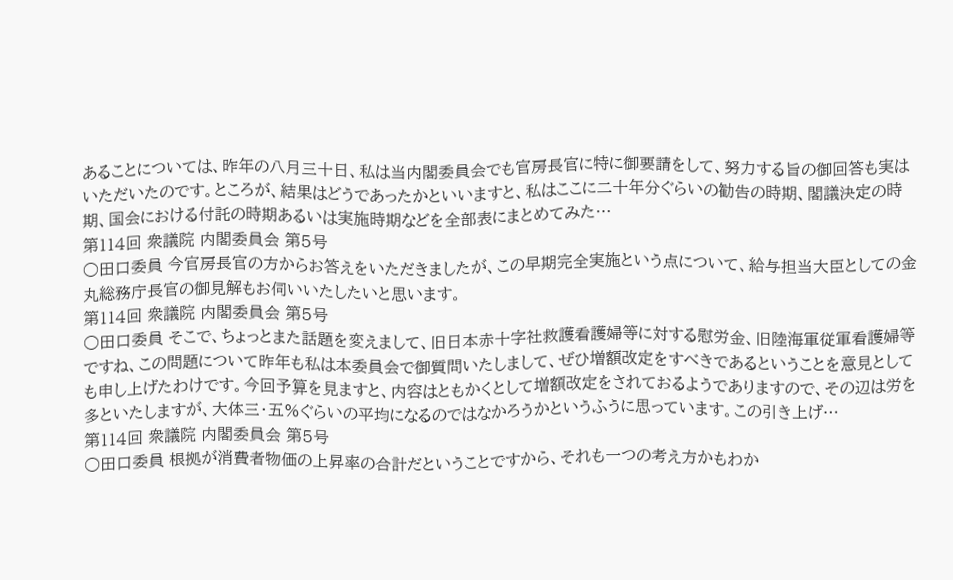あることについては、昨年の八月三十日、私は当内閣委員会でも官房長官に特に御要請をして、努力する旨の御回答も実はいただいたのです。ところが、結果はどうであったかといいますと、私はここに二十年分ぐらいの勧告の時期、閣議決定の時期、国会における付託の時期あるいは実施時期などを全部表にまとめてみた…
第114回 衆議院 内閣委員会 第5号
○田口委員 今官房長官の方からお答えをいただきましたが、この早期完全実施という点について、給与担当大臣としての金丸総務庁長官の御見解もお伺いいたしたいと思います。
第114回 衆議院 内閣委員会 第5号
○田口委員 そこで、ちょっとまた話題を変えまして、旧日本赤十字社救護看護婦等に対する慰労金、旧陸海軍従軍看護婦等ですね、この問題について昨年も私は本委員会で御質問いたしまして、ぜひ増額改定をすべきであるということを意見としても申し上げたわけです。今回予算を見ますと、内容はともかくとして増額改定をされておるようでありますので、その辺は労を多といたしますが、大体三・五%ぐらいの平均になるのではなかろうかというふうに思っています。この引き上げ…
第114回 衆議院 内閣委員会 第5号
○田口委員 根拠が消費者物価の上昇率の合計だということですから、それも一つの考え方かもわか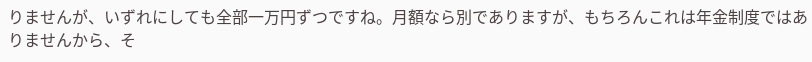りませんが、いずれにしても全部一万円ずつですね。月額なら別でありますが、もちろんこれは年金制度ではありませんから、そ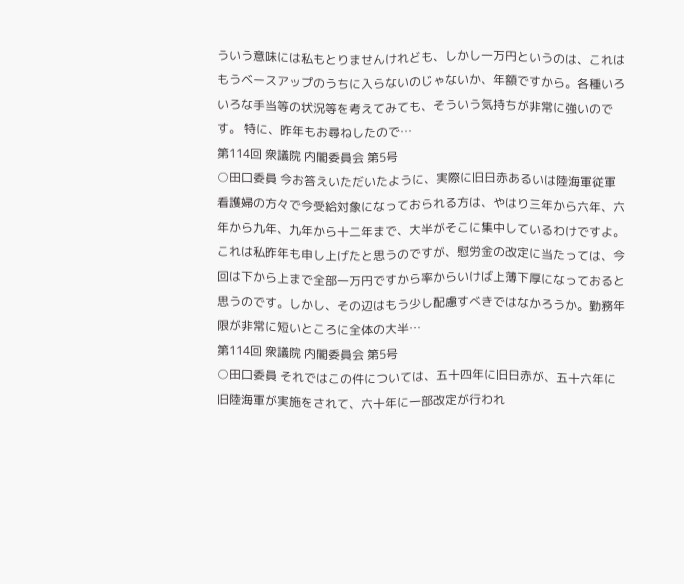ういう意味には私もとりませんけれども、しかし一万円というのは、これはもうベースアップのうちに入らないのじゃないか、年額ですから。各種いろいろな手当等の状況等を考えてみても、そういう気持ちが非常に強いのです。 特に、昨年もお尋ねしたので…
第114回 衆議院 内閣委員会 第5号
○田口委員 今お答えいただいたように、実際に旧日赤あるいは陸海軍従軍看護婦の方々で今受給対象になっておられる方は、やはり三年から六年、六年から九年、九年から十二年まで、大半がそこに集中しているわけですよ。これは私昨年も申し上げたと思うのですが、慰労金の改定に当たっては、今回は下から上まで全部一万円ですから率からいけば上薄下厚になっておると思うのです。しかし、その辺はもう少し配慮すべきではなかろうか。勤務年限が非常に短いところに全体の大半…
第114回 衆議院 内閣委員会 第5号
○田口委員 それではこの件については、五十四年に旧日赤が、五十六年に旧陸海軍が実施をされて、六十年に一部改定が行われ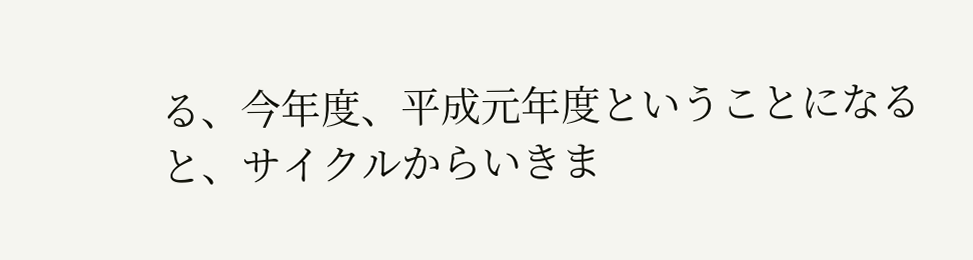る、今年度、平成元年度ということになると、サイクルからいきま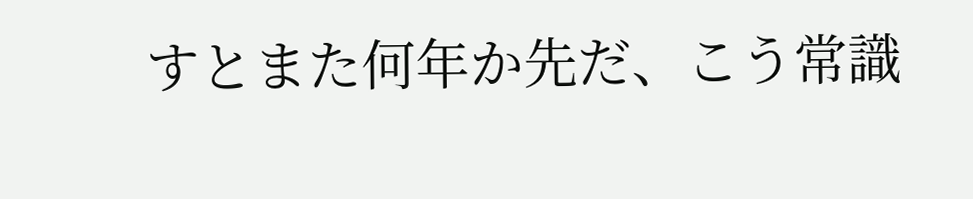すとまた何年か先だ、こう常識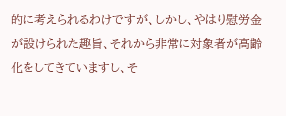的に考えられるわけですが、しかし、やはり慰労金が設けられた趣旨、それから非常に対象者が高齢化をしてきていますし、そ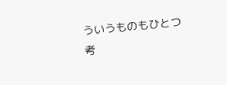ういうものもひとつ考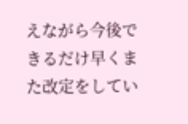えながら今後できるだけ早くまた改定をしてい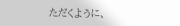ただくように、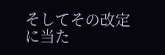そしてその改定に当た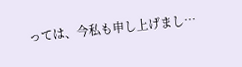っては、今私も申し上げまし…